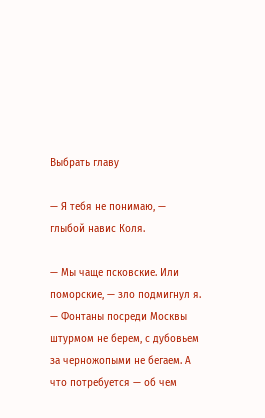Выбрать главу

— Я тебя не понимаю, — глыбой навис Коля.

— Мы чаще псковские. Или поморские, — зло подмигнул я. — Фонтаны посреди Москвы штурмом не берем, с дубовьем за черножопыми не бегаем. А что потребуется — об чем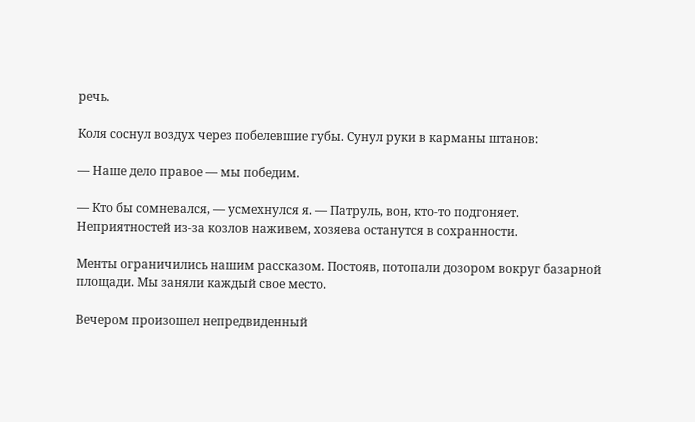речь.

Коля соснул воздух через побелевшие губы. Сунул руки в карманы штанов:

— Наше дело правое — мы победим.

— Кто бы сомневался, — усмехнулся я. — Патруль, вон, кто-то подгоняет. Неприятностей из-за козлов наживем, хозяева останутся в сохранности.

Менты ограничились нашим рассказом. Постояв, потопали дозором вокруг базарной площади. Мы заняли каждый свое место.

Вечером произошел непредвиденный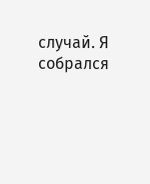случай. Я собрался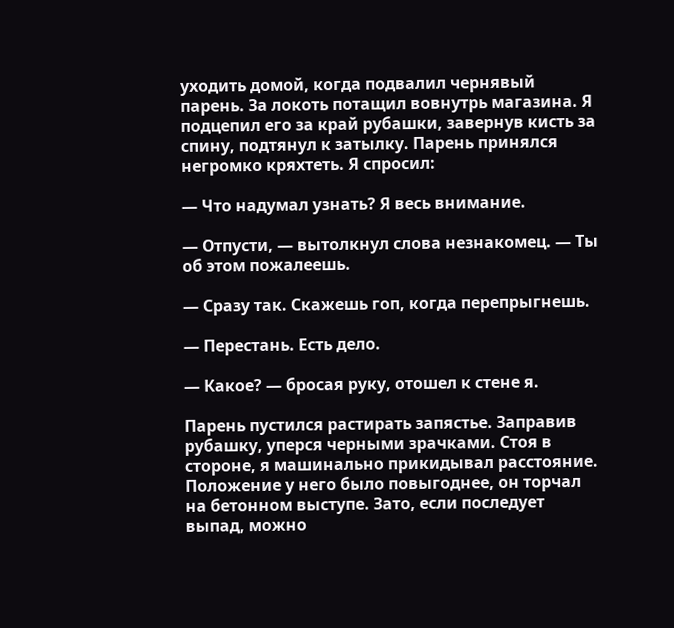уходить домой, когда подвалил чернявый парень. За локоть потащил вовнутрь магазина. Я подцепил его за край рубашки, завернув кисть за спину, подтянул к затылку. Парень принялся негромко кряхтеть. Я спросил:

— Что надумал узнать? Я весь внимание.

— Отпусти, — вытолкнул слова незнакомец. — Ты об этом пожалеешь.

— Сразу так. Скажешь гоп, когда перепрыгнешь.

— Перестань. Есть дело.

— Какое? — бросая руку, отошел к стене я.

Парень пустился растирать запястье. Заправив рубашку, уперся черными зрачками. Cтоя в стороне, я машинально прикидывал расстояние. Положение у него было повыгоднее, он торчал на бетонном выступе. Зато, если последует выпад, можно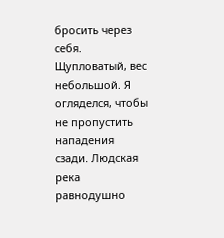бросить через себя. Щупловатый, вес небольшой. Я огляделся, чтобы не пропустить нападения сзади. Людская река равнодушно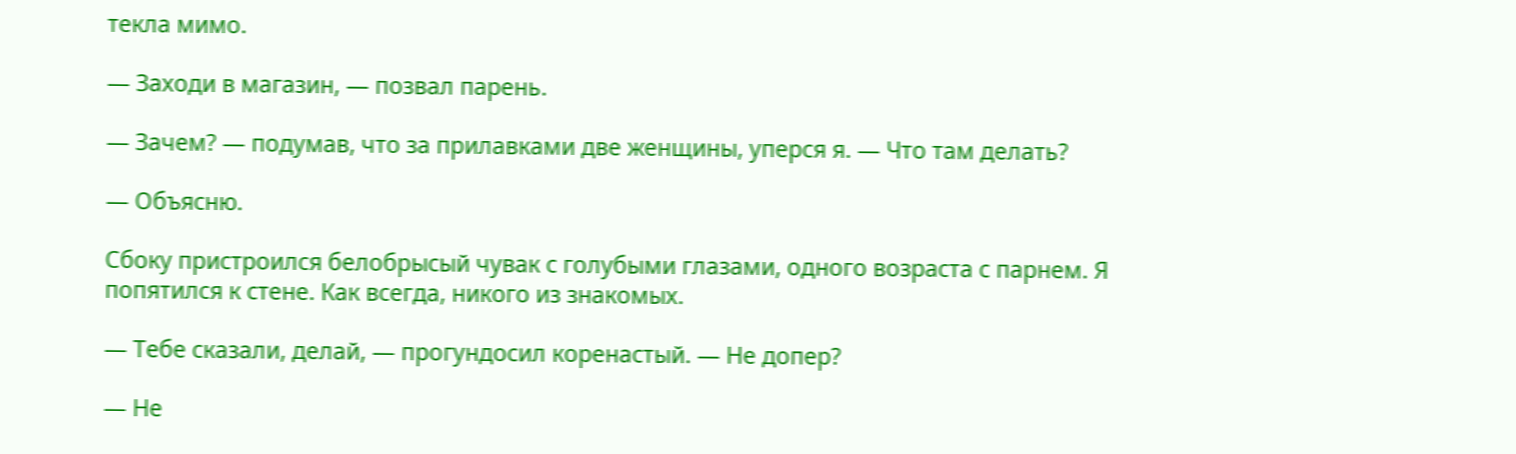текла мимо.

— Заходи в магазин, — позвал парень.

— Зачем? — подумав, что за прилавками две женщины, уперся я. — Что там делать?

— Объясню.

Сбоку пристроился белобрысый чувак с голубыми глазами, одного возраста с парнем. Я попятился к стене. Как всегда, никого из знакомых.

— Тебе сказали, делай, — прогундосил коренастый. — Не допер?

— Не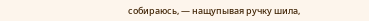собираюсь, — нащупывая ручку шила,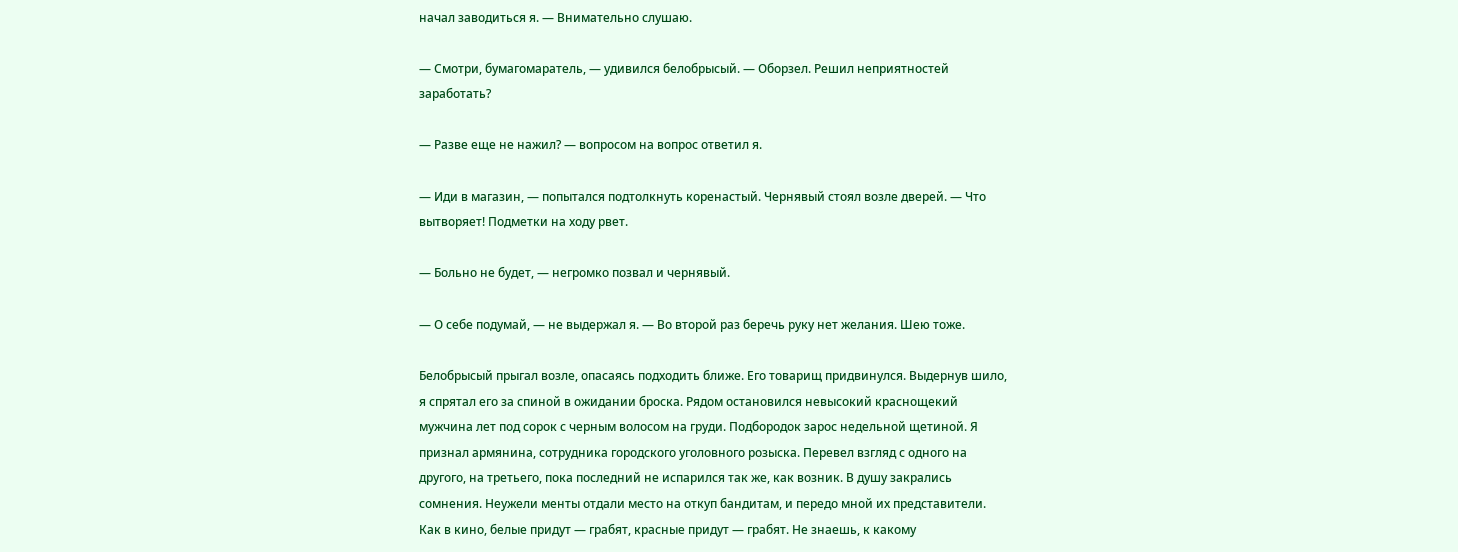начал заводиться я. — Внимательно слушаю.

— Смотри, бумагомаратель, — удивился белобрысый. — Оборзел. Решил неприятностей заработать?

— Разве еще не нажил? — вопросом на вопрос ответил я.

— Иди в магазин, — попытался подтолкнуть коренастый. Чернявый стоял возле дверей. — Что вытворяет! Подметки на ходу рвет.

— Больно не будет, — негромко позвал и чернявый.

— О себе подумай, — не выдержал я. — Во второй раз беречь руку нет желания. Шею тоже.

Белобрысый прыгал возле, опасаясь подходить ближе. Его товарищ придвинулся. Выдернув шило, я спрятал его за спиной в ожидании броска. Рядом остановился невысокий краснощекий мужчина лет под сорок с черным волосом на груди. Подбородок зарос недельной щетиной. Я признал армянина, сотрудника городского уголовного розыска. Перевел взгляд с одного на другого, на третьего, пока последний не испарился так же, как возник. В душу закрались сомнения. Неужели менты отдали место на откуп бандитам, и передо мной их представители. Как в кино, белые придут — грабят, красные придут — грабят. Не знаешь, к какому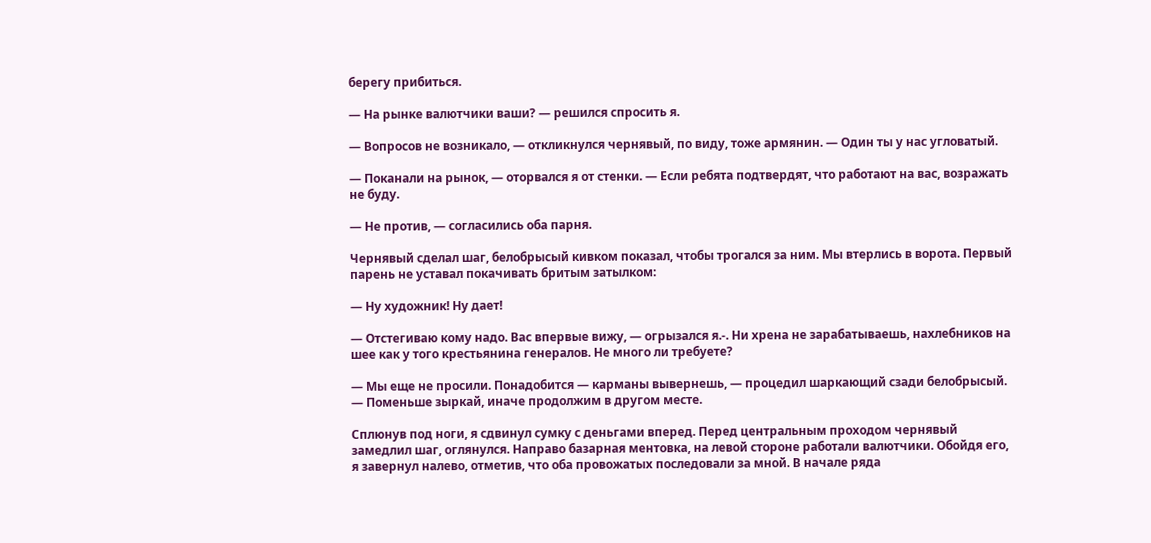берегу прибиться.

— На рынке валютчики ваши? — решился спросить я.

— Вопросов не возникало, — откликнулся чернявый, по виду, тоже армянин. — Один ты у нас угловатый.

— Поканали на рынок, — оторвался я от стенки. — Если ребята подтвердят, что работают на вас, возражать не буду.

— Не против, — согласились оба парня.

Чернявый сделал шаг, белобрысый кивком показал, чтобы трогался за ним. Мы втерлись в ворота. Первый парень не уставал покачивать бритым затылком:

— Ну художник! Ну дает!

— Отстегиваю кому надо. Вас впервые вижу, — огрызался я.-. Ни хрена не зарабатываешь, нахлебников на шее как у того крестьянина генералов. Не много ли требуете?

— Мы еще не просили. Понадобится — карманы вывернешь, — процедил шаркающий сзади белобрысый. — Поменьше зыркай, иначе продолжим в другом месте.

Сплюнув под ноги, я сдвинул сумку с деньгами вперед. Перед центральным проходом чернявый замедлил шаг, оглянулся. Направо базарная ментовка, на левой стороне работали валютчики. Обойдя его, я завернул налево, отметив, что оба провожатых последовали за мной. В начале ряда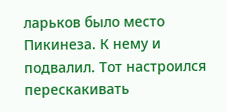ларьков было место Пикинеза. К нему и подвалил. Тот настроился перескакивать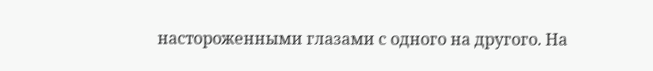настороженными глазами с одного на другого. На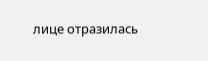лице отразилась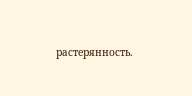растерянность.